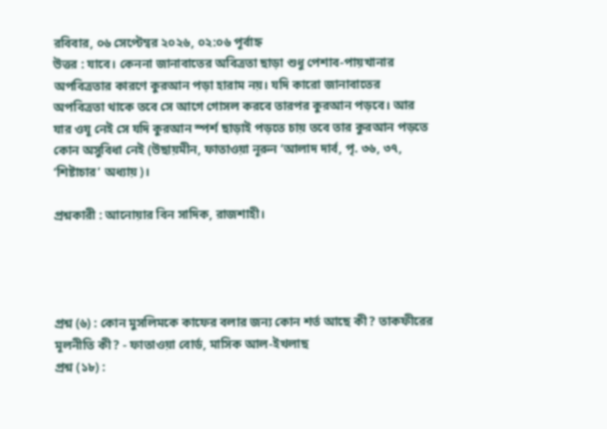রবিবার, ০৬ সেপ্টেম্বর ২০২৬, ০২:০৬ পূর্বাহ্ন
উত্তর : যাবে। কেননা জানাবাতের অবিত্রতা ছাড়া শুধু পেশাব-পায়খানার অপবিত্রতার কারণে কুরআন পড়া হারাম নয়। যদি কারো জানাবাতের অপবিত্রতা থাকে তবে সে আগে গোসল করবে তারপর কুরআন পড়বে। আর যার ওযূ নেই সে যদি কুরআন স্পর্শ ছাড়াই পড়তে চায় তবে তার কুরআন পড়তে কোন অসুবিধা নেই (উছায়মীন, ফাতাওয়া নূরুন ‘আলাদ দার্ব, পৃ. ৩৬, ৩৭, ‘শিষ্টাচার’ অধ্যায়)।

প্রশ্নকারী : আনোয়ার বিন সাদিক, রাজশাহী।




প্রশ্ন (৬) : কোন মুসলিমকে কাফের বলার জন্য কোন শর্ত আছে কী? তাকফীরের মূলনীতি কী? - ফাতাওয়া বোর্ড, মাসিক আল-ইখলাছ
প্রশ্ন (১৮) :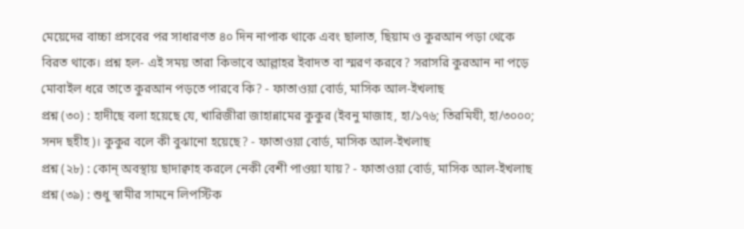মেয়েদের বাচ্চা প্রসবের পর সাধারণত ৪০ দিন নাপাক থাকে এবং ছালাত, ছিয়াম ও কুরআন পড়া থেকে বিরত থাকে। প্রশ্ন হল- এই সময় তারা কিভাবে আল্লাহর ইবাদত বা স্মরণ করবে? সরাসরি কুরআন না পড়ে মোবাইল ধরে তাতে কুরআন পড়তে পারবে কি? - ফাতাওয়া বোর্ড, মাসিক আল-ইখলাছ
প্রশ্ন (৩০) : হাদীছে বলা হয়েছে যে, খারিজীরা জাহান্নামের কুকুর (ইবনু মাজাহ, হা/১৭৬; তিরমিযী, হা/৩০০০; সনদ ছহীহ)। কুকুর বলে কী বুঝানো হয়েছে? - ফাতাওয়া বোর্ড, মাসিক আল-ইখলাছ
প্রশ্ন (২৮) : কোন্ অবস্থায় ছাদাক্বাহ করলে নেকী বেশী পাওয়া যায়? - ফাতাওয়া বোর্ড, মাসিক আল-ইখলাছ
প্রশ্ন (৩৯) : শুধু স্বামীর সামনে লিপস্টিক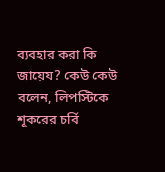ব্যবহার করা কি জায়েয? কেউ কেউ বলেন, লিপস্টিকে শূকরের চর্বি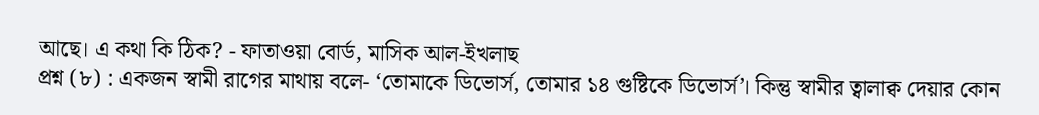আছে। এ কথা কি ঠিক? - ফাতাওয়া বোর্ড, মাসিক আল-ইখলাছ
প্রশ্ন (৮) : একজন স্বামী রাগের মাথায় বলে- ‘তোমাকে ডিভোর্স, তোমার ১৪ গুষ্টিকে ডিভোর্স’। কিন্তু স্বামীর ত্বালাক্ব দেয়ার কোন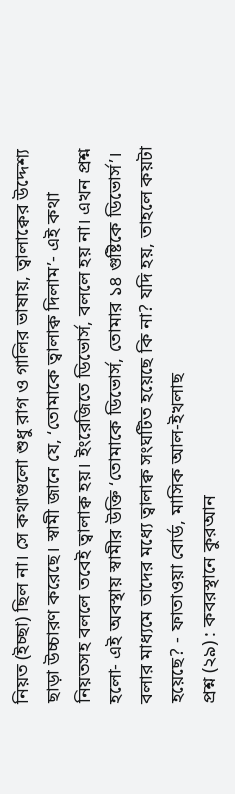নিয়ত (ইচ্ছা) ছিল না। সে কথাগুলো শুধু রাগ ও গালির ভাষায়, ত্বালাক্বের উদ্দেশ্য ছাড়া উচ্চারণ করেছে। স্বামী জানে যে, ‘তোমাকে ত্বালাক্ব দিলাম’- এই কথা নিয়তসহ বললে তবেই ত্বালাক্ব হয়। ইংরেজিতে ডিভোর্স, বললে হয় না। এখন প্রশ্ন হলো- এই অবস্থায় স্বামীর উক্তি ‘তোমাকে ডিভোর্স, তোমার ১৪ গুষ্টিকে ডিভোর্স’। বলার মাধ্যমে তাদের মধ্যে ত্বালাক্ব সংঘটিত হয়েছে কি না? যদি হয়, তাহলে কয়টা হয়েছে? - ফাতাওয়া বোর্ড, মাসিক আল-ইখলাছ
প্রশ্ন (২৯) : কবরস্থানে কুরআন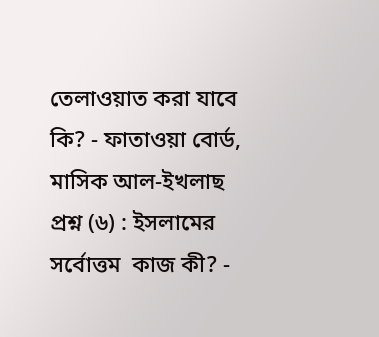তেলাওয়াত করা যাবে কি? - ফাতাওয়া বোর্ড, মাসিক আল-ইখলাছ
প্রশ্ন (৬) : ইসলামের সর্বোত্তম  কাজ কী? -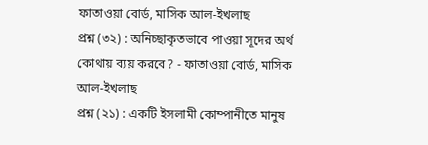ফাতাওয়া বোর্ড, মাসিক আল-ইখলাছ
প্রশ্ন (৩২) : অনিচ্ছাকৃতভাবে পাওয়া সূদের অর্থ কোথায় ব্যয় করবে? - ফাতাওয়া বোর্ড, মাসিক আল-ইখলাছ
প্রশ্ন (২১) : একটি ইসলামী কোম্পানীতে মানুষ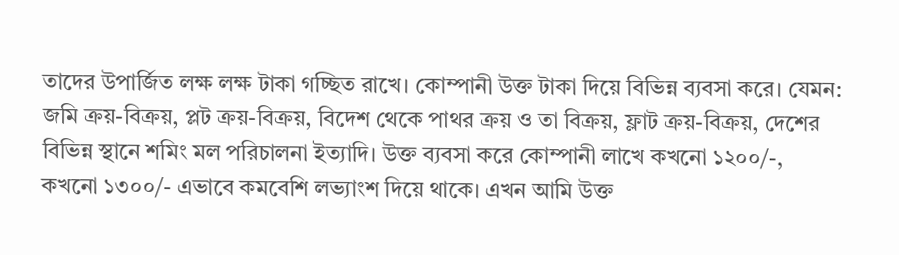তাদের উপার্জিত লক্ষ লক্ষ টাকা গচ্ছিত রাখে। কোম্পানী উক্ত টাকা দিয়ে বিভিন্ন ব্যবসা করে। যেমন: জমি ক্রয়-বিক্রয়, প্লট ক্রয়-বিক্রয়, বিদেশ থেকে পাথর ক্রয় ও তা বিক্রয়, ফ্লাট ক্রয়-বিক্রয়, দেশের বিভিন্ন স্থানে শমিং মল পরিচালনা ইত্যাদি। উক্ত ব্যবসা করে কোম্পানী লাখে কখনো ১২০০/-, কখনো ১৩০০/- এভাবে কমবেশি লভ্যাংশ দিয়ে থাকে। এখন আমি উক্ত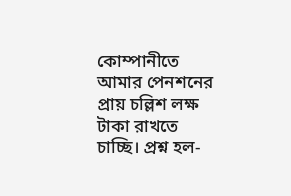কোম্পানীতে আমার পেনশনের প্রায় চল্লিশ লক্ষ টাকা রাখতে চাচ্ছি। প্রশ্ন হল-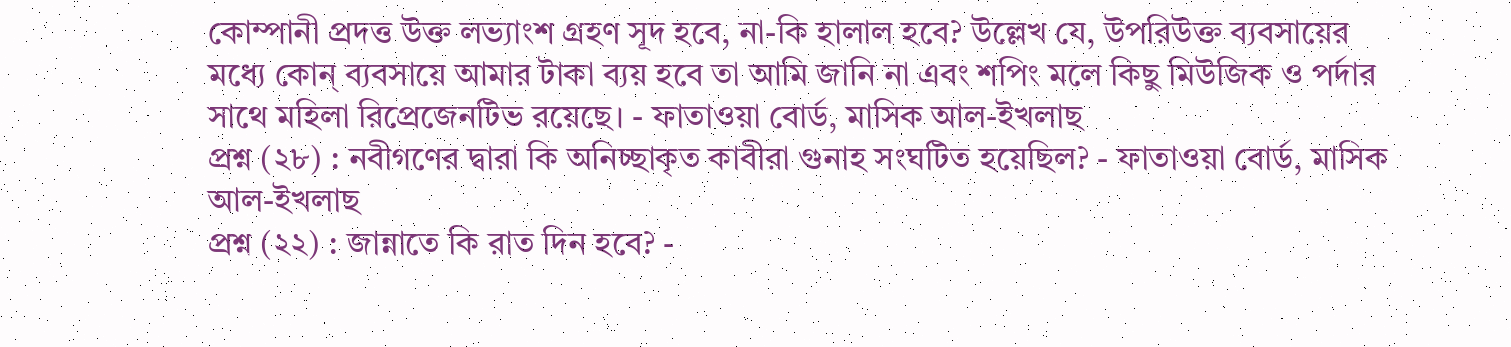কোম্পানী প্রদত্ত উক্ত লভ্যাংশ গ্রহণ সূদ হবে, না-কি হালাল হবে? উল্লেখ যে, উপরিউক্ত ব্যবসায়ের মধ্যে কোন্ ব্যবসায়ে আমার টাকা ব্যয় হবে তা আমি জানি না এবং শপিং মলে কিছু মিউজিক ও পর্দার সাথে মহিলা রিপ্রেজেনটিভ রয়েছে। - ফাতাওয়া বোর্ড, মাসিক আল-ইখলাছ
প্রশ্ন (২৮) : নবীগণের দ্বারা কি অনিচ্ছাকৃত কাবীরা গুনাহ সংঘটিত হয়েছিল? - ফাতাওয়া বোর্ড, মাসিক আল-ইখলাছ
প্রশ্ন (২২) : জান্নাতে কি রাত দিন হবে? -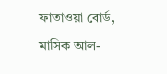ফাতাওয়া বোর্ড, মাসিক আল-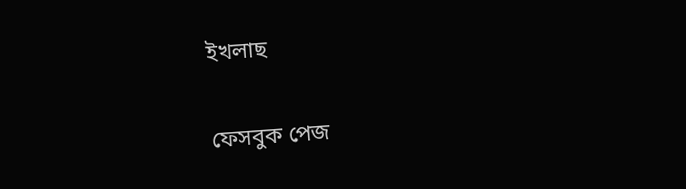ইখলাছ

ফেসবুক পেজ